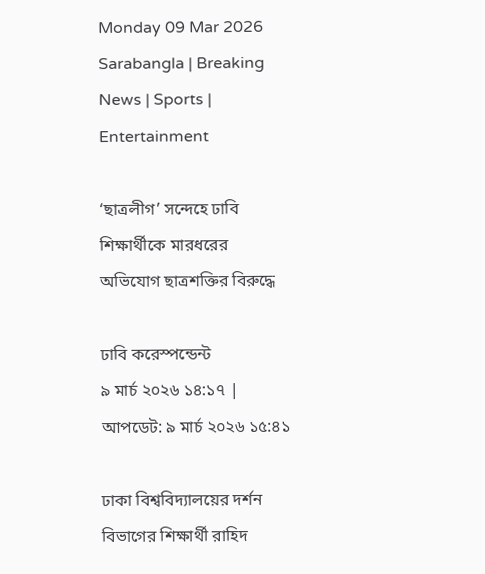Monday 09 Mar 2026
Sarabangla | Breaking News | Sports | Entertainment

‘ছাত্রলীগ’ সন্দেহে ঢাবি শিক্ষার্থীকে মারধরের অভিযোগ ছাত্রশক্তির বিরুদ্ধে

ঢাবি করেস্পন্ডেন্ট
৯ মার্চ ২০২৬ ১৪:১৭ | আপডেট: ৯ মার্চ ২০২৬ ১৫:৪১

ঢাকা বিশ্ববিদ্যালয়ের দর্শন বিভাগের শিক্ষার্থী রাহিদ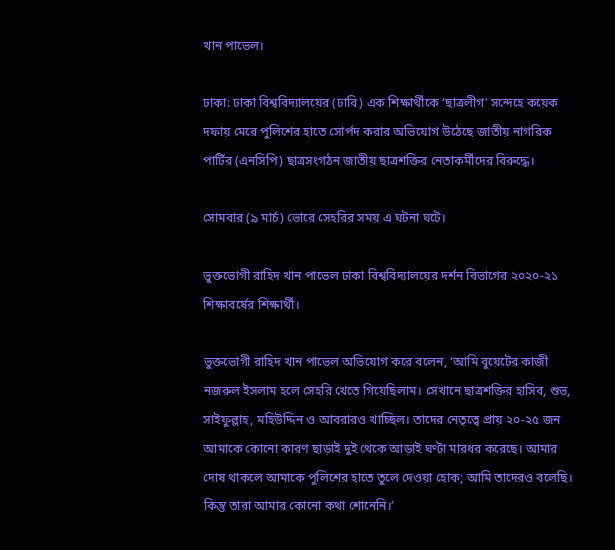খান পাভেল।

ঢাকা: ঢাকা বিশ্ববিদ্যালয়ের (ঢাবি) এক শিক্ষার্থীকে ‘ছাত্রলীগ’ সন্দেহে কয়েক দফায় মেরে পুলিশের হাতে সোর্পদ করার অভিযোগ উঠেছে জাতীয় নাগরিক পার্টির (এনসিপি) ছাত্রসংগঠন জাতীয় ছাত্রশক্তির নেতাকর্মীদের বিরুদ্ধে।

সোমবার (৯ মার্চ) ভোরে সেহরির সময় এ ঘটনা ঘটে।

ভুক্তভোগী রাহিদ খান পাভেল ঢাকা বিশ্ববিদ্যালয়ের দর্শন বিভাগের ২০২০-২১ শিক্ষাবর্ষের শিক্ষার্থী।

ভুক্তভোগী রাহিদ খান পাভেল অভিযোগ করে বলেন, ‘আমি বুয়েটের কাজী নজরুল ইসলাম হলে সেহরি খেতে গিয়েছিলাম। সেখানে ছাত্রশক্তির হাসিব, শুভ, সাইফুল্লাহ, মহিউদ্দিন ও আবরারও খাচ্ছিল। তাদের নেতৃত্বে প্রায় ২০-২৫ জন আমাকে কোনো কারণ ছাড়াই দুই থেকে আড়াই ঘণ্টা মারধর করেছে। আমার দোষ থাকলে আমাকে পুলিশের হাতে তুলে দেওয়া হোক; আমি তাদেরও বলেছি। কিন্তু তারা আমার কোনো কথা শোনেনি।’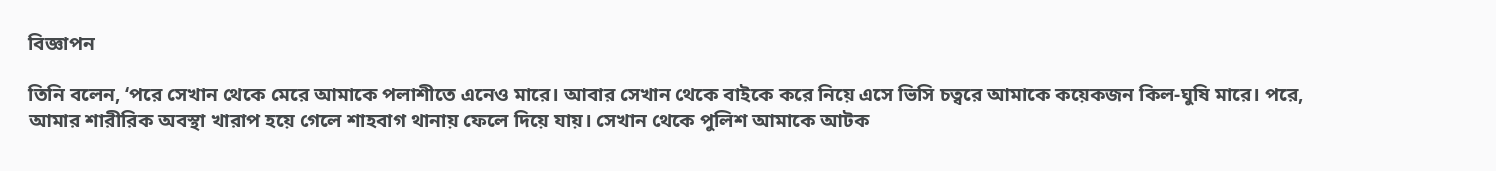বিজ্ঞাপন

তিনি বলেন, ‘পরে সেখান থেকে মেরে আমাকে পলাশীতে এনেও মারে। আবার সেখান থেকে বাইকে করে নিয়ে এসে ভিসি চত্বরে আমাকে কয়েকজন কিল-ঘুষি মারে। পরে, আমার শারীরিক অবস্থা খারাপ হয়ে গেলে শাহবাগ থানায় ফেলে দিয়ে যায়। সেখান থেকে পুলিশ আমাকে আটক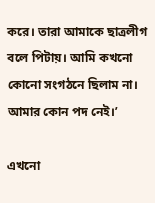করে। তারা আমাকে ছাত্রলীগ বলে পিটায়। আমি কখনো কোনো সংগঠনে ছিলাম না। আমার কোন পদ নেই।’

এখনো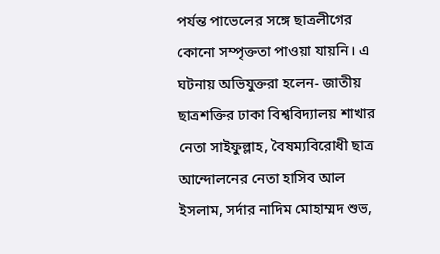পর্যন্ত পাভেলের সঙ্গে ছাত্রলীগের কোনো সম্পৃক্ততা পাওয়া যায়নি। এ ঘটনায় অভিযুক্তরা হলেন- জাতীয় ছাত্রশক্তির ঢাকা বিশ্ববিদ্যালয় শাখার নেতা সাইফুল্লাহ, বৈষম্যবিরোধী ছাত্র আন্দোলনের নেতা হাসিব আল ইসলাম, সর্দার নাদিম মোহাম্মদ শুভ,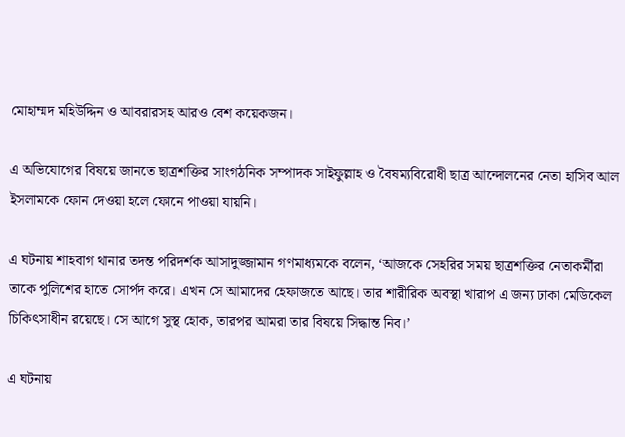মোহাম্মদ মহিউদ্দিন ও আবরারসহ আরও বেশ কয়েকজন।

এ অভিযোগের বিষয়ে জানতে ছাত্রশক্তির সাংগঠনিক সম্পাদক সাইফুল্লাহ ও বৈষম্যবিরোধী ছাত্র আন্দোলনের নেতা হাসিব আল ইসলামকে ফোন দেওয়া হলে ফোনে পাওয়া যায়নি।

এ ঘটনায় শাহবাগ থানার তদন্ত পরিদর্শক আসাদুজ্জামান গণমাধ্যমকে বলেন, ‘আজকে সেহরির সময় ছাত্রশক্তির নেতাকর্মীরা তাকে পুলিশের হাতে সোর্পদ করে। এখন সে আমাদের হেফাজতে আছে। তার শারীরিক অবস্থা খারাপ এ জন্য ঢাকা মেডিকেল চিকিৎসাধীন রয়েছে। সে আগে সুস্থ হোক, তারপর আমরা তার বিষয়ে সিদ্ধান্ত নিব।’

এ ঘটনায়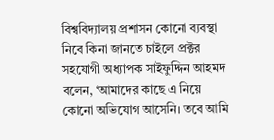বিশ্ববিদ্যালয় প্রশাসন কোনো ব্যবস্থা নিবে কিনা জানতে চাইলে প্রক্টর সহযোগী অধ্যাপক সাইফুদ্দিন আহমদ বলেন, ‘আমাদের কাছে এ নিয়ে কোনো অভিযোগ আসেনি। তবে আমি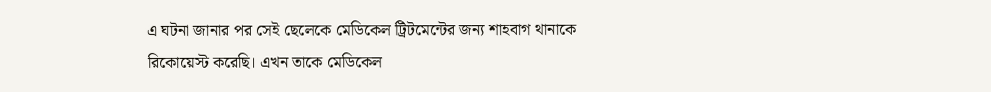এ ঘটনা জানার পর সেই ছেলেকে মেডিকেল ট্রিটমেন্টের জন্য শাহবাগ থানাকে রিকোয়েস্ট করেছি। এখন তাকে মেডিকেল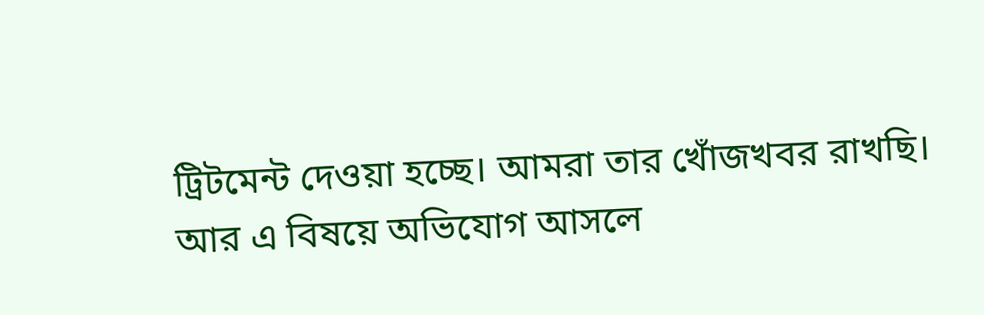ট্রিটমেন্ট দেওয়া হচ্ছে। আমরা তার খোঁজখবর রাখছি। আর এ বিষয়ে অভিযোগ আসলে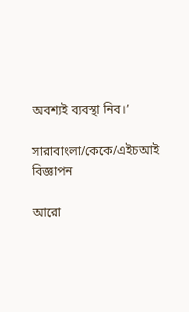অবশ্যই ব্যবস্থা নিব।’

সারাবাংলা/কেকে/এইচআই
বিজ্ঞাপন

আরো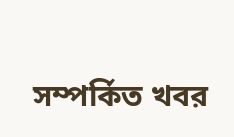সম্পর্কিত খবর